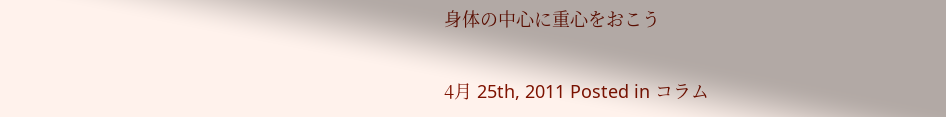身体の中心に重心をおこう

4月 25th, 2011 Posted in コラム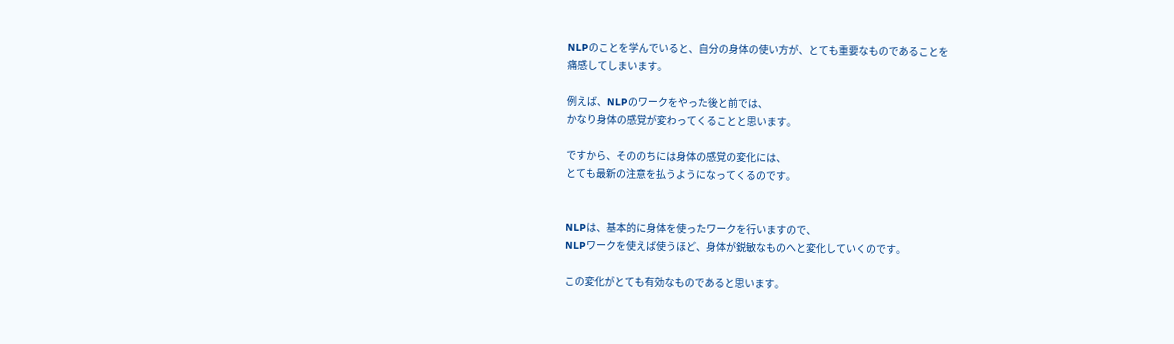NLPのことを学んでいると、自分の身体の使い方が、とても重要なものであることを
痛感してしまいます。

例えば、NLPのワークをやった後と前では、
かなり身体の感覚が変わってくることと思います。

ですから、そののちには身体の感覚の変化には、
とても最新の注意を払うようになってくるのです。


NLPは、基本的に身体を使ったワークを行いますので、
NLPワークを使えば使うほど、身体が鋭敏なものへと変化していくのです。

この変化がとても有効なものであると思います。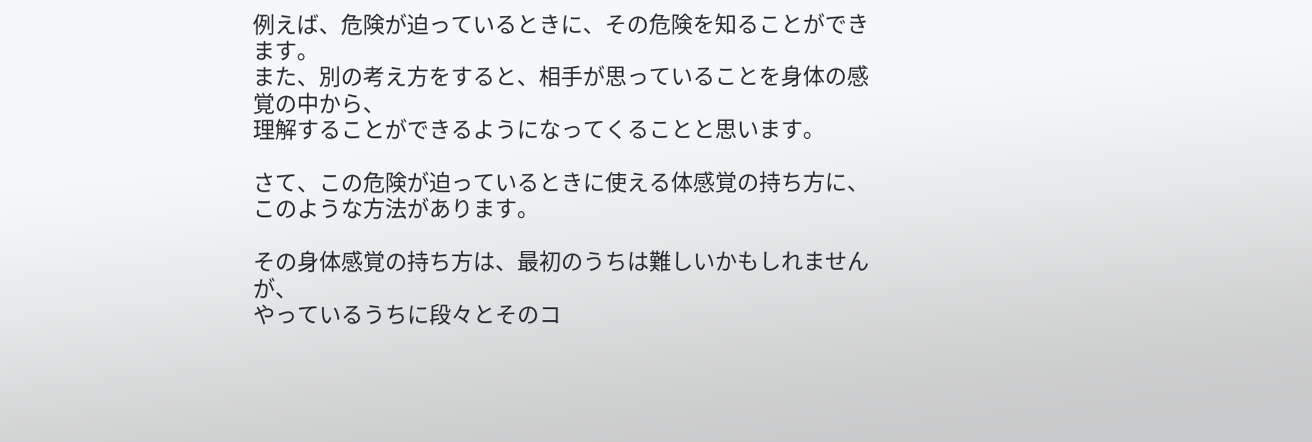例えば、危険が迫っているときに、その危険を知ることができます。
また、別の考え方をすると、相手が思っていることを身体の感覚の中から、
理解することができるようになってくることと思います。

さて、この危険が迫っているときに使える体感覚の持ち方に、
このような方法があります。

その身体感覚の持ち方は、最初のうちは難しいかもしれませんが、
やっているうちに段々とそのコ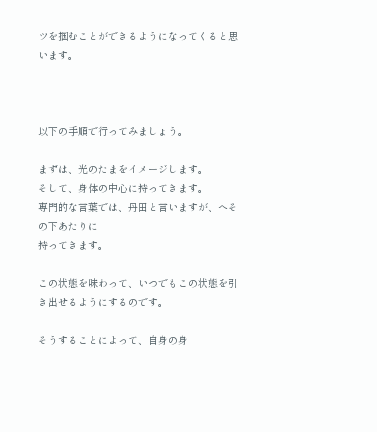ツを掴むことができるようになってくると思います。



以下の手順で行ってみましょう。

まずは、光のたまをイメージします。
そして、身体の中心に持ってきます。
専門的な言葉では、丹田と言いますが、へその下あたりに
持ってきます。

この状態を味わって、いつでもこの状態を引き出せるようにするのです。

そうすることによって、自身の身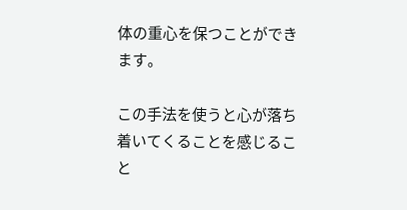体の重心を保つことができます。

この手法を使うと心が落ち着いてくることを感じること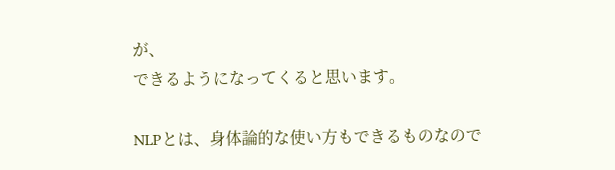が、
できるようになってくると思います。

NLPとは、身体論的な使い方もできるものなので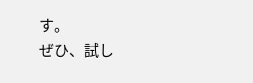す。
ぜひ、試し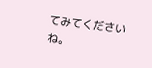てみてくださいね。